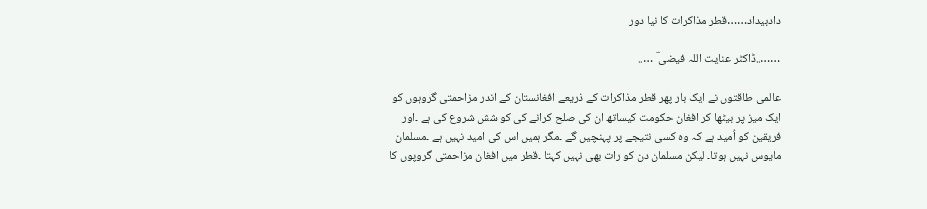دادبیداد……قطر مذاکرات کا نیا دور

……..ڈاکٹر عنایت اللہ فیضی ؔ …..

عالمی طاقتوں نے ایک بار پھر قطر مذاکرات کے ذریعے افغانستان کے اندر مزاحمتی گروہوں کو ایک میز پر بیٹھا کر افغان حکومت کیساتھ ان کی صلح کرانے کی کو شش شروع کی ہے ۔اور فریقین کو اُمید ہے کہ وہ کسی نتیجے پر پہنچیں گے ۔مگر ہمیں اس کی امید نہیں ہے ۔مسلمان مایوس نہیں ہوتا۔ لیکن مسلمان دن کو رات بھی نہیں کہتا ۔قطر میں افغان مزاحمتی گروپوں کا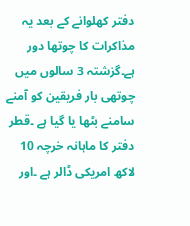دفتر کھلوانے کے بعد یہ مذاکرات کا چوتھا دور ہے۔گزشتہ 3 سالوں میں چوتھی بار فریقین کو آمنے سامنے بٹھا یا گیا ہے ۔قطر دفتر کا ماہانہ خرچہ 10 لاکھ امریکی ڈالر ہے ۔اور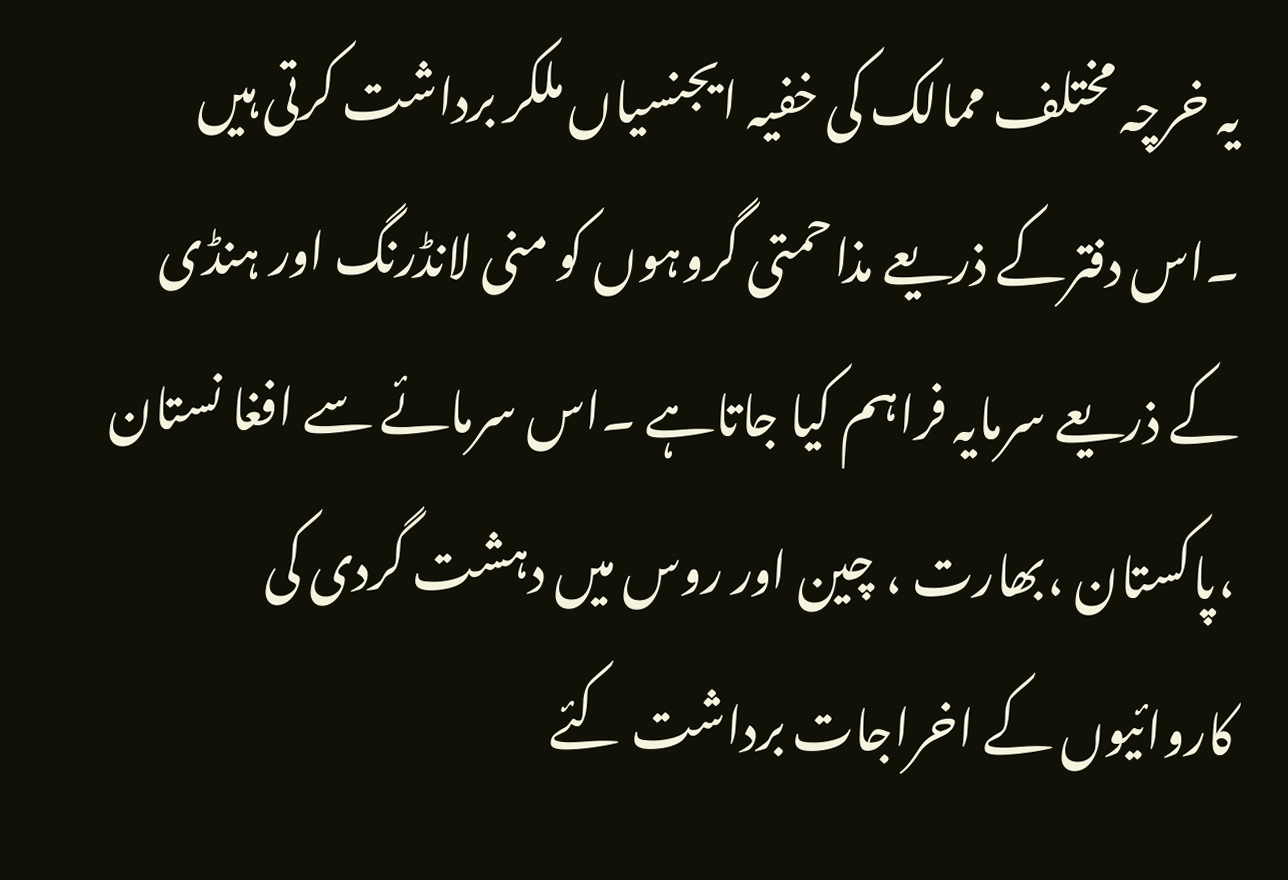یہ خرچہ مختلف ممالک کی خفیہ ایجنسیاں ملکر برداشت کرتی ہیں ۔اس دفترکے ذریعے مذاحمتی گروہوں کو منی لانڈرنگ اور ہنڈی کے ذریعے سرمایہ فراہم کیا جاتاہے ۔اس سرمائے سے افغا نستان ،پاکستان ،بھارت ، چین اور روس میں دہشت گردی کی کاروائیوں کے اخراجات برداشت کئے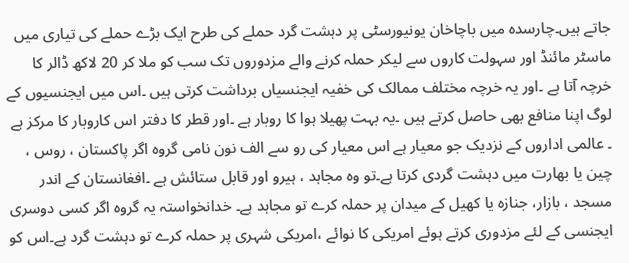جاتے ہیں۔چارسدہ میں باچاخان یونیورسٹی پر دہشت گرد حملے کی طرح ایک بڑے حملے کی تیاری میں ماسٹر مائنڈ اور سہولت کاروں سے لیکر حملہ کرنے والے مزدوروں تک سب کو ملا کر 20 لاکھ ڈالر کا خرچہ آتا ہے ۔اور یہ خرچہ مختلف ممالک کی خفیہ ایجنسیاں برداشت کرتی ہیں ۔اس میں ایجنسیوں کے لوگ اپنا منافع بھی حاصل کرتے ہیں ۔یہ بہت پھیلا ہوا کا روبار ہے ۔اور قطر کا دفتر اس کاروبار کا مرکز ہے ۔ عالمی اداروں کے نزدیک جو معیار ہے اس معیار کی رو سے الف نون نامی گروہ اگر پاکستان ، روس ، چین یا بھارت میں دہشت گردی کرتا ہے۔تو وہ مجاہد ، ہیرو اور قابل ستائش ہے ۔افغانستان کے اندر مسجد ، بازار، جنازہ یا کھیل کے میدان پر حملہ کرے تو مجاہد ہے۔ خدانخواستہ یہ گروہ اگر کسی دوسری ایجنسی کے لئے مزدوری کرتے ہوئے امریکی کا نوائے ،امریکی شہری پر حملہ کرے تو دہشت گرد ہے۔اس کو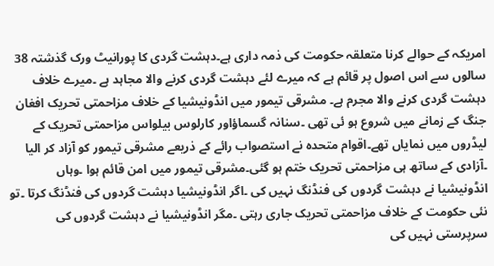امریکہ کے حوالے کرنا متعلقہ حکومت کی ذمہ داری ہے۔دہشت گردی کا پورانیٹ ورک گذشتہ 38 سالوں سے اس اصول پر قائم ہے کہ میرے لئے دہشت گردی کرنے والا مجاہد ہے ۔میرے خلاف دہشت گردی کرنے والا مجرم ہے۔ مشرقی تیمور میں انڈونیشیا کے خلاف مزاحمتی تحریک افغان جنگ کے زمانے میں شروع ہو ئی تھی ۔سنانہ گسماؤاور کارلوس بیلواس مزاحمتی تحریک کے لیڈروں میں نمایاں تھے۔اقوام متحدہ نے استصواب رائے کے ذریعے مشرقی تیمور کو آزاد کر الیا ۔آزادی کے ساتھ ہی مزاحمتی تحریک ختم ہو گئی۔مشرقی تیمور میں امن قائم ہوا ۔وہاں انڈونیشیا نے دہشت گردوں کی فنڈنگ نہیں کی ۔اگر انڈونیشیا دہشت گردوں کی فنڈنگ کرتا ۔تو نئی حکومت کے خلاف مزاحمتی تحریک جاری رہتی ۔مگر انڈونیشیا نے دہشت گردوں کی سرپرستی نہیں کی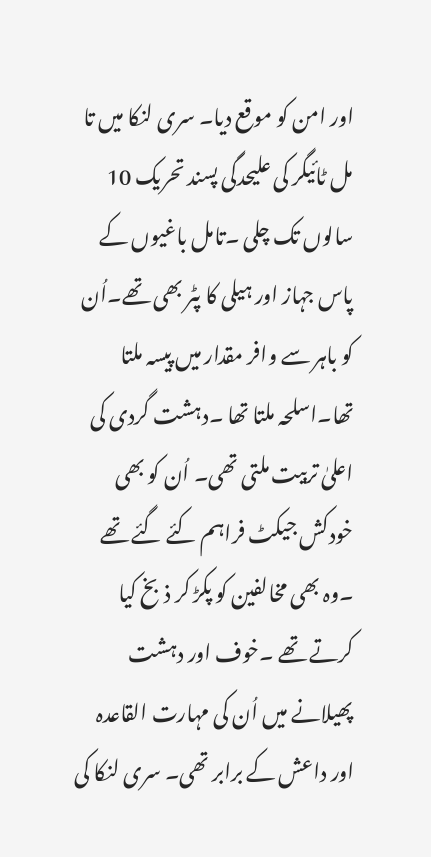اور امن کو موقع دیا۔ سری لنکا میں تا مل ٹائیگر کی علیحدگی پسند تحریک 10 سالوں تک چلی ۔تامل باغیوں کے پاس جہاز اور ہیلی کا پٹر بھی تھے۔اُن کو باہر سے وافر مقدار میں پیسہ ملتا تھا۔اسلحہ ملتا تھا ۔دہشت گردی کی اعلیٰ تربیت ملتی تھی۔ اُن کو بھی خودکش جیکٹ فراہم کئے گئے تھے ۔وہ بھی مخالفین کو پکڑ کر ذبخ کیا کرتے تھے ۔خوف اور دہشت پھیلانے میں اُن کی مہارت القاعدہ اور داعش کے برابر تھی۔ سری لنکا کی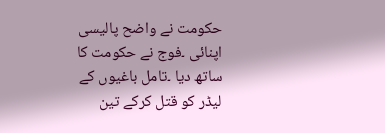حکومت نے واضح پالیسی اپنائی ۔فوج نے حکومت کا ساتھ دیا ۔تامل باغیوں کے لیڈر کو قتل کرکے تین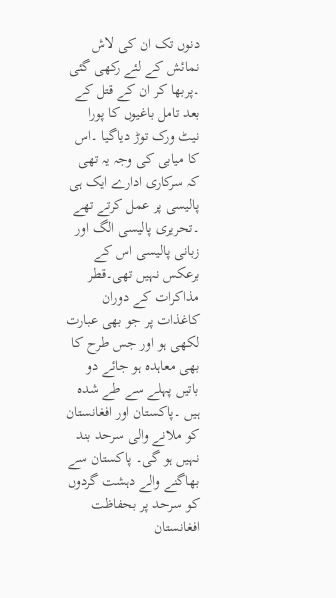دنوں تک ان کی لاش نمائش کے لئے رکھی گئی ۔پربھا کر ان کے قتل کے بعد تامل باغیوں کا پورا نیٹ ورک توڑ دیاگیا ۔اس کا میابی کی وجہ یہ تھی کہ سرکاری ادارے ایک ہی پالیسی پر عمل کرتے تھے ۔تحریری پالیسی الگ اور زبانی پالیسی اس کے برعکس نہیں تھی۔قطر مذاکرات کے دوران کاغذات پر جو بھی عبارت لکھی ہو اور جس طرح کا بھی معاہدہ ہو جائے دو باتیں پہلے سے طے شدہ ہیں ۔پاکستان اور افغانستان کو ملانے والی سرحد بند نہیں ہو گی۔ پاکستان سے بھاگنے والے دہشت گردوں کو سرحد پر بحفاظت افغانستان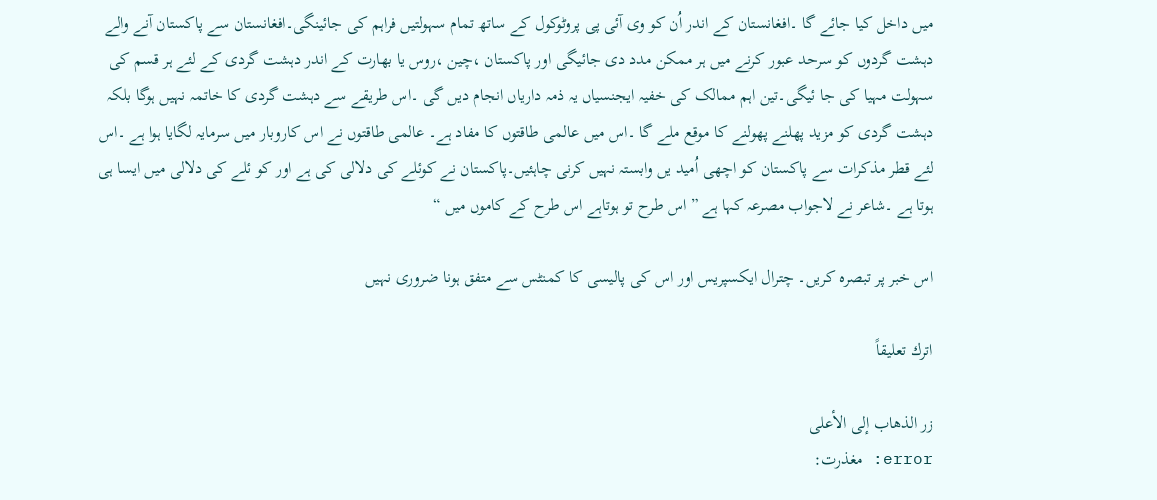میں داخل کیا جائے گا ۔افغانستان کے اندر اُن کو وی آئی پی پروٹوکول کے ساتھ تمام سہولتیں فراہم کی جائینگی۔افغانستان سے پاکستان آنے والے دہشت گردوں کو سرحد عبور کرنے میں ہر ممکن مدد دی جائیگی اور پاکستان ،چین ،روس یا بھارت کے اندر دہشت گردی کے لئے ہر قسم کی سہولت مہیا کی جا ئیگی۔تین اہم ممالک کی خفیہ ایجنسیاں یہ ذمہ داریاں انجام دیں گی ۔اس طریقے سے دہشت گردی کا خاتمہ نہیں ہوگا بلکہ دہشت گردی کو مزید پھلنے پھولنے کا موقع ملے گا ۔اس میں عالمی طاقتوں کا مفاد ہے۔ عالمی طاقتوں نے اس کاروبار میں سرمایہ لگایا ہوا ہے ۔اس لئے قطر مذکرات سے پاکستان کو اچھی اُمید یں وابستہ نہیں کرنی چاہئیں۔پاکستان نے کوئلے کی دلالی کی ہے اور کو ئلے کی دلالی میں ایسا ہی ہوتا ہے ۔شاعر نے لاجواب مصرعہ کہا ہے ” اس طرح تو ہوتاہے اس طرح کے کاموں میں “

اس خبر پر تبصرہ کریں۔ چترال ایکسپریس اور اس کی پالیسی کا کمنٹس سے متفق ہونا ضروری نہیں

اترك تعليقاً

زر الذهاب إلى الأعلى
error: مغذرت: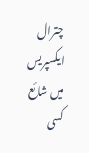چترال ایکسپریس میں شائع کسی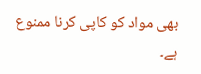بھی مواد کو کاپی کرنا ممنوع ہے۔